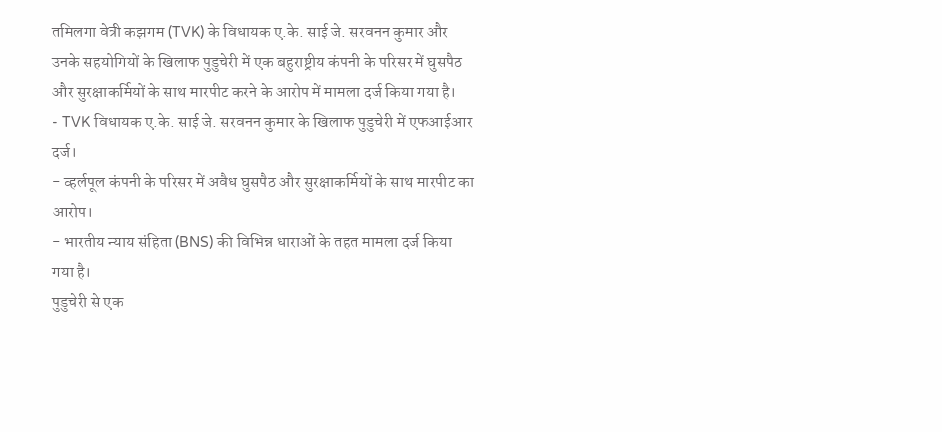तमिलगा वेत्री कझगम (TVK) के विधायक ए.के. साई जे. सरवनन कुमार और उनके सहयोगियों के खिलाफ पुडुचेरी में एक बहुराष्ट्रीय कंपनी के परिसर में घुसपैठ और सुरक्षाकर्मियों के साथ मारपीट करने के आरोप में मामला दर्ज किया गया है।
- TVK विधायक ए.के. साई जे. सरवनन कुमार के खिलाफ पुडुचेरी में एफआईआर दर्ज।
- व्हर्लपूल कंपनी के परिसर में अवैध घुसपैठ और सुरक्षाकर्मियों के साथ मारपीट का आरोप।
- भारतीय न्याय संहिता (BNS) की विभिन्न धाराओं के तहत मामला दर्ज किया गया है।
पुडुचेरी से एक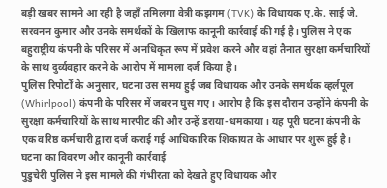बड़ी खबर सामने आ रही है जहाँ तमिलगा वेत्री कझगम (TVK) के विधायक ए.के. साई जे. सरवनन कुमार और उनके समर्थकों के खिलाफ कानूनी कार्रवाई की गई है। पुलिस ने एक बहुराष्ट्रीय कंपनी के परिसर में अनधिकृत रूप में प्रवेश करने और वहां तैनात सुरक्षा कर्मचारियों के साथ दुर्व्यवहार करने के आरोप में मामला दर्ज किया है।
पुलिस रिपोर्टों के अनुसार, घटना उस समय हुई जब विधायक और उनके समर्थक व्हर्लपूल (Whirlpool) कंपनी के परिसर में जबरन घुस गए। आरोप है कि इस दौरान उन्होंने कंपनी के सुरक्षा कर्मचारियों के साथ मारपीट की और उन्हें डराया-धमकाया। यह पूरी घटना कंपनी के एक वरिष्ठ कर्मचारी द्वारा दर्ज कराई गई आधिकारिक शिकायत के आधार पर शुरू हुई है।
घटना का विवरण और कानूनी कार्रवाई
पुडुचेरी पुलिस ने इस मामले की गंभीरता को देखते हुए विधायक और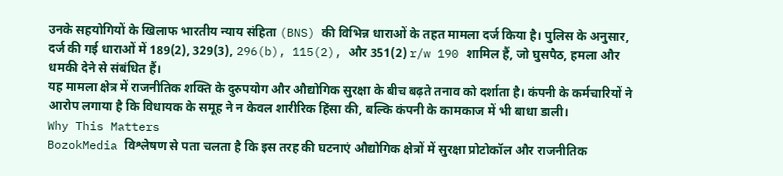उनके सहयोगियों के खिलाफ भारतीय न्याय संहिता (BNS) की विभिन्न धाराओं के तहत मामला दर्ज किया है। पुलिस के अनुसार, दर्ज की गई धाराओं में 189(2), 329(3), 296(b), 115(2), और 351(2) r/w 190 शामिल हैं, जो घुसपैठ, हमला और धमकी देने से संबंधित हैं।
यह मामला क्षेत्र में राजनीतिक शक्ति के दुरुपयोग और औद्योगिक सुरक्षा के बीच बढ़ते तनाव को दर्शाता है। कंपनी के कर्मचारियों ने आरोप लगाया है कि विधायक के समूह ने न केवल शारीरिक हिंसा की, बल्कि कंपनी के कामकाज में भी बाधा डाली।
Why This Matters
BozokMedia विश्लेषण से पता चलता है कि इस तरह की घटनाएं औद्योगिक क्षेत्रों में सुरक्षा प्रोटोकॉल और राजनीतिक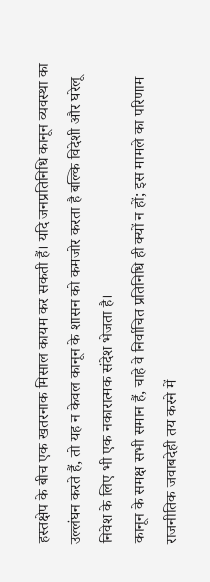हस्तक्षेप के बीच एक खतरनाक मिसाल कायम कर सकती हैं। यदि जनप्रतिनिधि कानून व्यवस्था का उल्लंघन करते हैं, तो यह न केवल कानून के शासन को कमजोर करता है बल्कि विदेशी और घरेलू निवेश के लिए भी एक नकारात्मक संदेश भेजता है।
कानून के समक्ष सभी समान हैं, चाहे वे निर्वाचित प्रतिनिधि ही क्यों न हों; इस मामले का परिणाम राजनीतिक जवाबदेही तय करने में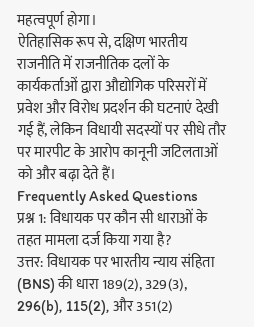महत्वपूर्ण होगा।
ऐतिहासिक रूप से, दक्षिण भारतीय राजनीति में राजनीतिक दलों के कार्यकर्ताओं द्वारा औद्योगिक परिसरों में प्रवेश और विरोध प्रदर्शन की घटनाएं देखी गई हैं, लेकिन विधायी सदस्यों पर सीधे तौर पर मारपीट के आरोप कानूनी जटिलताओं को और बढ़ा देते हैं।
Frequently Asked Questions
प्रश्न 1: विधायक पर कौन सी धाराओं के तहत मामला दर्ज किया गया है?
उत्तर: विधायक पर भारतीय न्याय संहिता (BNS) की धारा 189(2), 329(3), 296(b), 115(2), और 351(2)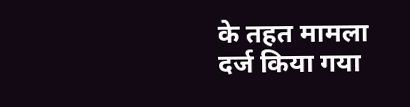के तहत मामला दर्ज किया गया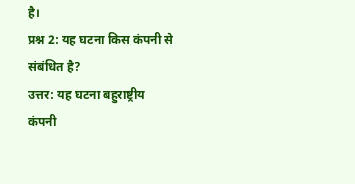है।
प्रश्न 2: यह घटना किस कंपनी से संबंधित है?
उत्तर: यह घटना बहुराष्ट्रीय कंपनी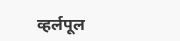व्हर्लपूल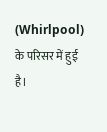(Whirlpool) के परिसर में हुई है।